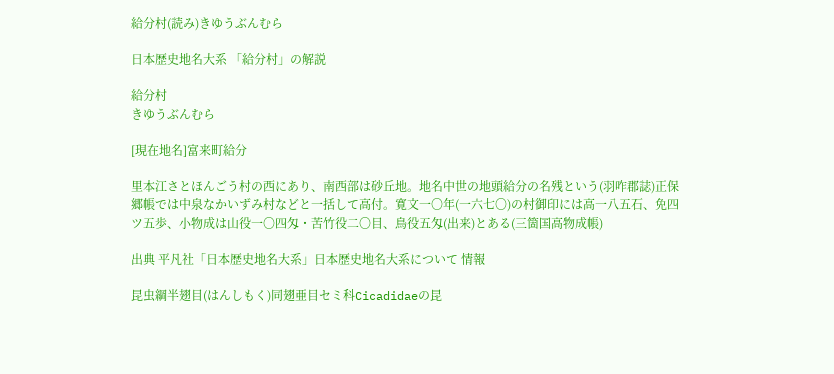給分村(読み)きゆうぶんむら

日本歴史地名大系 「給分村」の解説

給分村
きゆうぶんむら

[現在地名]富来町給分

里本江さとほんごう村の西にあり、南西部は砂丘地。地名中世の地頭給分の名残という(羽咋郡誌)正保郷帳では中泉なかいずみ村などと一括して高付。寛文一〇年(一六七〇)の村御印には高一八五石、免四ツ五歩、小物成は山役一〇四匁・苦竹役二〇目、鳥役五匁(出来)とある(三箇国高物成帳)

出典 平凡社「日本歴史地名大系」日本歴史地名大系について 情報

昆虫綱半翅目(はんしもく)同翅亜目セミ科Cicadidaeの昆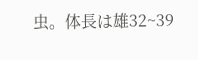虫。体長は雄32~39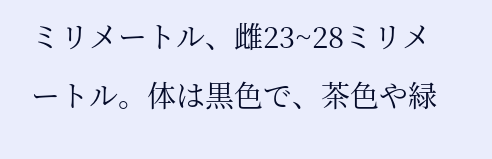ミリメートル、雌23~28ミリメートル。体は黒色で、茶色や緑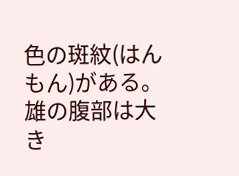色の斑紋(はんもん)がある。雄の腹部は大き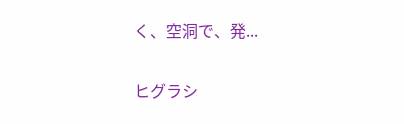く、空洞で、発...

ヒグラシ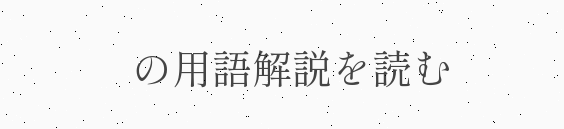の用語解説を読む